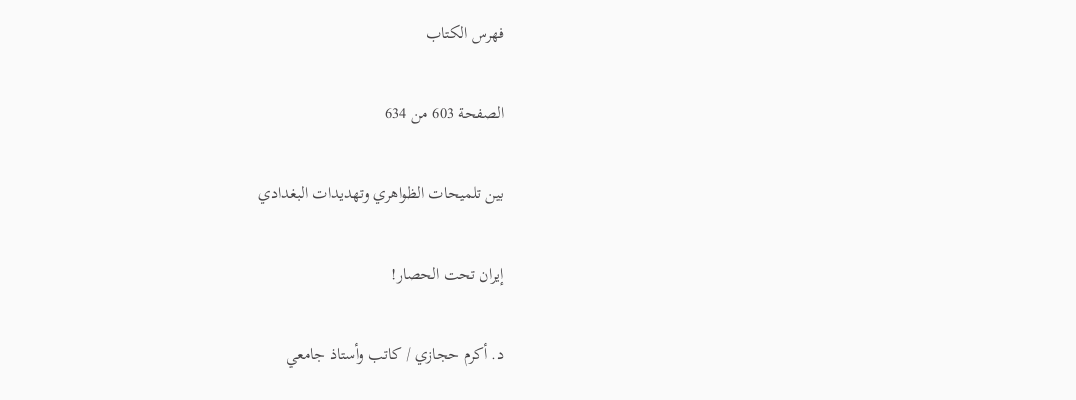فهرس الكتاب

الصفحة 603 من 634

بين تلميحات الظواهري وتهديدات البغدادي

إيران تحت الحصار!

د. أكرم حجازي / كاتب وأستاذ جامعي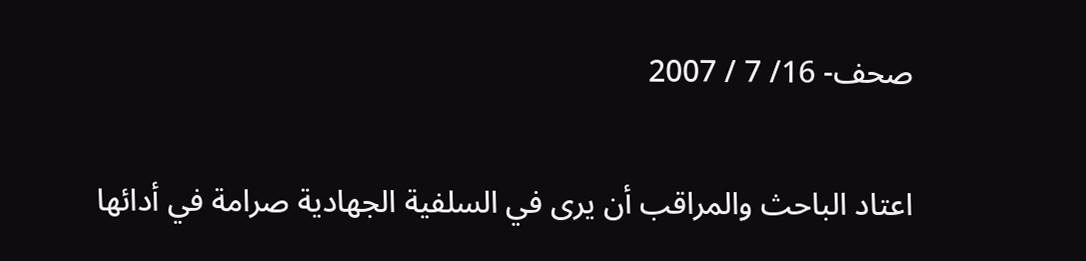صحف- 16/ 7 / 2007

اعتاد الباحث والمراقب أن يرى في السلفية الجهادية صرامة في أدائها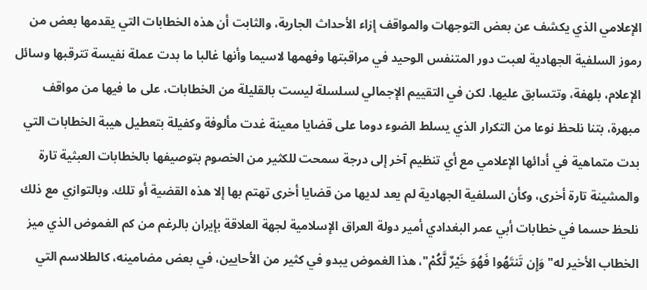الإعلامي الذي يكشف عن بعض التوجهات والمواقف إزاء الأحداث الجارية، والثابت أن هذه الخطابات التي يقدمها بعض من رموز السلفية الجهادية لعبت دور المتنفس الوحيد في مراقبتها وفهمها لاسيما وأنها غالبا ما بدت عملة نفيسة تترقبها وسائل الإعلام، بلهفة، وتتسابق عليها. لكن في التقييم الإجمالي لسلسلة ليست بالقليلة من الخطابات، على ما فيها من مواقف مبهرة، بتنا نلحظ نوعا من التكرار الذي يسلط الضوء دوما على قضايا معينة غدت مألوفة وكفيلة بتعطيل هيبة الخطابات التي بدت متماهية في أدائها الإعلامي مع أي تنظيم آخر إلى درجة سمحت للكثير من الخصوم بتوصيفها بالخطابات العبثية تارة والمشينة تارة أخرى، وكأن السلفية الجهادية لم يعد لديها من قضايا أخرى تهتم بها إلا هذه القضية أو تلك. وبالتوازي مع ذلك نلحظ حسما في خطابات أبي عمر البغدادي أمير دولة العراق الإسلامية لجهة العلاقة بإيران بالرغم من كم الغموض الذي ميز الخطاب الأخير له"وَإِن تَنتَهُوا فَهُوَ خَيْرٌ لَّكُمْ"، هذا الغموض يبدو في كثير من الأحايين، في بعض مضامينه، كالطلاسم التي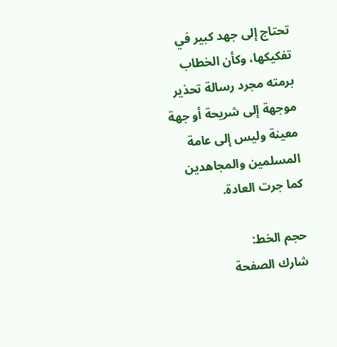تحتاج إلى جهد كبير في تفكيكها، وكأن الخطاب برمته مجرد رسالة تحذير موجهة إلى شريحة أو جهة معينة وليس إلى عامة المسلمين والمجاهدين كما جرت العادة.

حجم الخط:
شارك الصفحة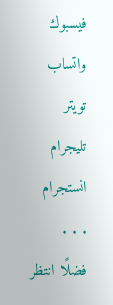فيسبوك واتساب تويتر تليجرام انستجرام
. . .
فضلًا انتظر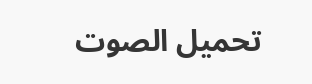تحميل الصوت